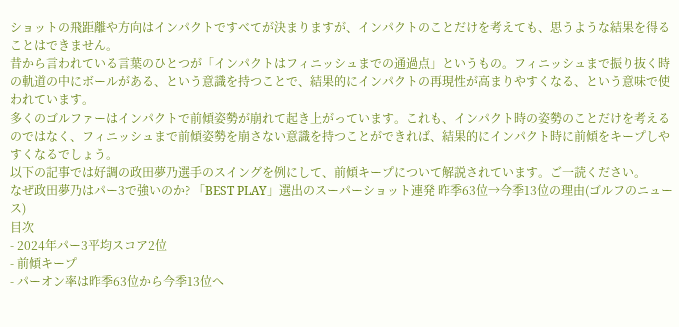ショットの飛距離や方向はインパクトですべてが決まりますが、インパクトのことだけを考えても、思うような結果を得ることはできません。
昔から言われている言葉のひとつが「インパクトはフィニッシュまでの通過点」というもの。フィニッシュまで振り抜く時の軌道の中にボールがある、という意識を持つことで、結果的にインパクトの再現性が高まりやすくなる、という意味で使われています。
多くのゴルファーはインパクトで前傾姿勢が崩れて起き上がっています。これも、インパクト時の姿勢のことだけを考えるのではなく、フィニッシュまで前傾姿勢を崩さない意識を持つことができれば、結果的にインパクト時に前傾をキープしやすくなるでしょう。
以下の記事では好調の政田夢乃選手のスイングを例にして、前傾キープについて解説されています。ご一読ください。
なぜ政田夢乃はパー3で強いのか? 「BEST PLAY」選出のスーパーショット連発 昨季63位→今季13位の理由(ゴルフのニュース)
目次
- 2024年パー3平均スコア2位
- 前傾キープ
- パーオン率は昨季63位から今季13位へ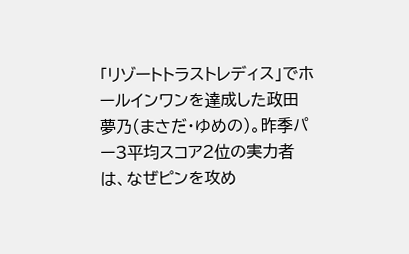「リゾートトラストレディス」でホールインワンを達成した政田夢乃(まさだ・ゆめの)。昨季パー3平均スコア2位の実力者は、なぜピンを攻め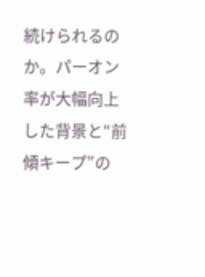続けられるのか。パーオン率が大幅向上した背景と“前傾キープ”の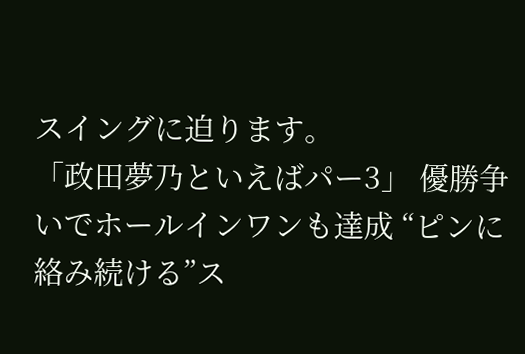スイングに迫ります。
「政田夢乃といえばパー3」 優勝争いでホールインワンも達成 “ピンに絡み続ける”ス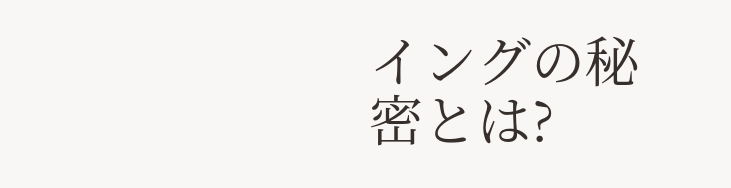イングの秘密とは?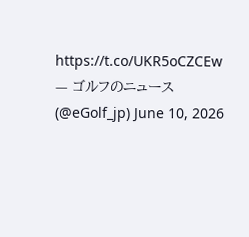https://t.co/UKR5oCZCEw
— ゴルフのニュース (@eGolf_jp) June 10, 2026